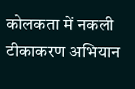कोलकता में नकली टीकाकरण अभियान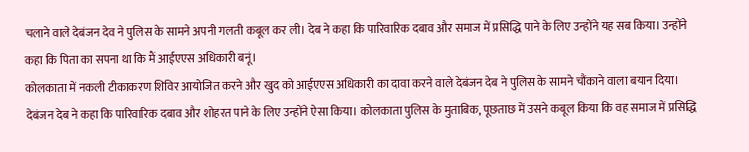चलाने वाले देबंजन देव ने पुलिस के सामने अपनी गलती कबूल कर ली। देब ने कहा कि पारिवारिक दबाव और समाज में प्रसिद्धि पाने के लिए उन्होंने यह सब किया। उन्होंने कहा कि पिता का सपना था कि मैं आईएएस अधिकारी बनूं।
कोलकाता में नकली टीकाकरण शिविर आयोजित करने और खुद को आईएएस अधिकारी का दावा करने वाले देबंजन देब ने पुलिस के सामने चौंकाने वाला बयान दिया। देबंजन देब ने कहा कि पारिवारिक दबाव और शोहरत पाने के लिए उन्होंने ऐसा किया। कोलकाता पुलिस के मुताबिक, पूछताछ में उसने कबूल किया कि वह समाज में प्रसिद्धि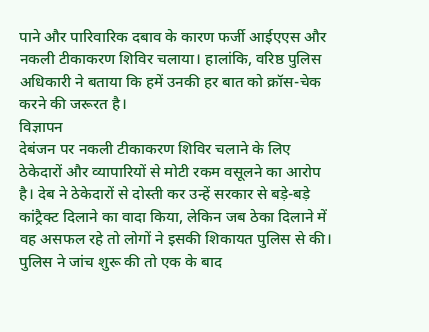पाने और पारिवारिक दबाव के कारण फर्जी आईएएस और नकली टीकाकरण शिविर चलाया। हालांकि, वरिष्ठ पुलिस अधिकारी ने बताया कि हमें उनकी हर बात को क्रॉस-चेक करने की जरूरत है।
विज्ञापन
देबंजन पर नकली टीकाकरण शिविर चलाने के लिए ठेकेदारों और व्यापारियों से मोटी रकम वसूलने का आरोप है। देब ने ठेकेदारों से दोस्ती कर उन्हें सरकार से बड़े-बड़े कांट्रैक्ट दिलाने का वादा किया, लेकिन जब ठेका दिलाने में वह असफल रहे तो लोगों ने इसकी शिकायत पुलिस से की। पुलिस ने जांच शुरू की तो एक के बाद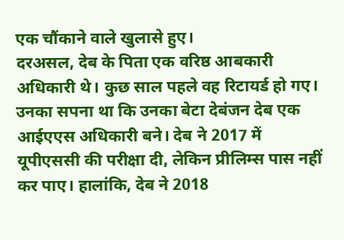एक चौंकाने वाले खुलासे हुए।
दरअसल, देब के पिता एक वरिष्ठ आबकारी अधिकारी थे। कुछ साल पहले वह रिटायर्ड हो गए। उनका सपना था कि उनका बेटा देबंजन देब एक आईएएस अधिकारी बने। देब ने 2017 में यूपीएससी की परीक्षा दी, लेकिन प्रीलिम्स पास नहीं कर पाए। हालांकि, देब ने 2018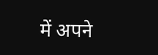में अपने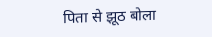पिता से झूठ बोला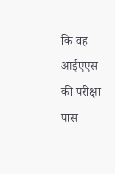कि वह आईएएस की परीक्षा पास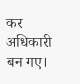कर अधिकारी बन गए।